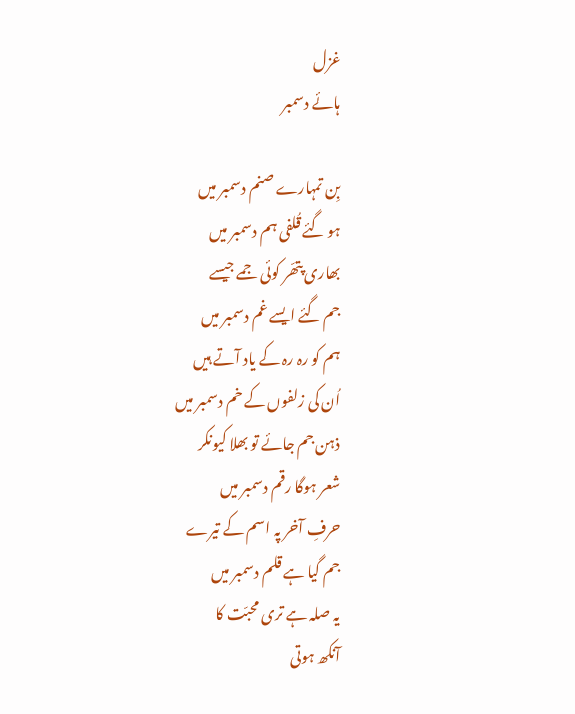غزل
ہائے دسمبر

بِن تمہارے صنم دسمبر میں
ہو گئے قُلفی ہم دسمبر میں
بھاری پتھّر کوئی جمے جیسے
جم گئے ایسے غم دسمبر میں
ہم کو رہ رہ کے یاد آتے ہیں
اُن کی زلفوں کے خم دسمبر میں
ذہن جم جائے تو بھلا کیونکر
شعر ہوگا رقم دسمبر میں
حرفِ آخر پہ اسم کے تیرے
جم گیا ہے قلم دسمبر میں
یہ صلہ ہے تری محبّت کا
آنکھ ہوتی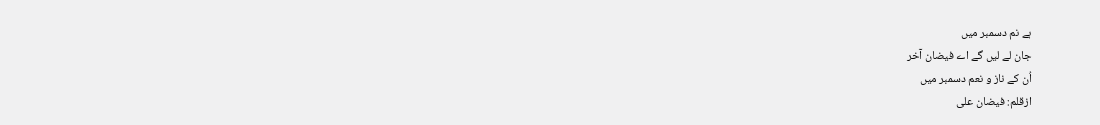ہے نم دسمبر میں
جان لے لیں گے اے فیضان آخر
اُن کے ناز و نعم دسمبر میں
ازقلم: فیضان علی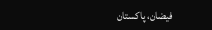فیضان، پاکستان